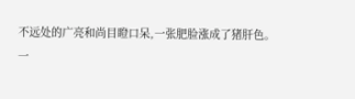不远处的广亮和尚目瞪口呆,一张肥脸涨成了猪肝色。
一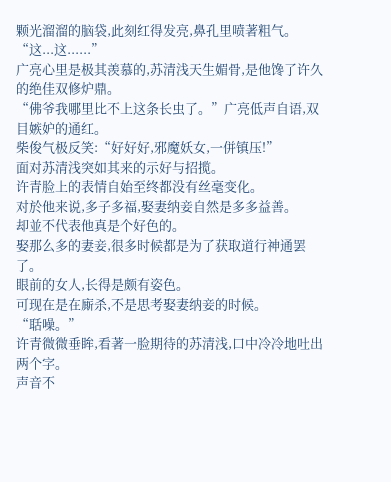颗光溜溜的脑袋,此刻红得发亮,鼻孔里喷著粗气。
“这...这......”
广亮心里是极其羡慕的,苏清浅天生媚骨,是他馋了许久的绝佳双修炉鼎。
“佛爷我哪里比不上这条长虫了。”广亮低声自语,双目嫉妒的通红。
柴俊气极反笑:“好好好,邪魔妖女,一併镇压!”
面对苏清浅突如其来的示好与招揽。
许青脸上的表情自始至终都没有丝毫变化。
对於他来说,多子多福,娶妻纳妾自然是多多益善。
却並不代表他真是个好色的。
娶那么多的妻妾,很多时候都是为了获取道行神通罢了。
眼前的女人,长得是颇有姿色。
可现在是在廝杀,不是思考娶妻纳妾的时候。
“聒噪。”
许青微微垂眸,看著一脸期待的苏清浅,口中冷冷地吐出两个字。
声音不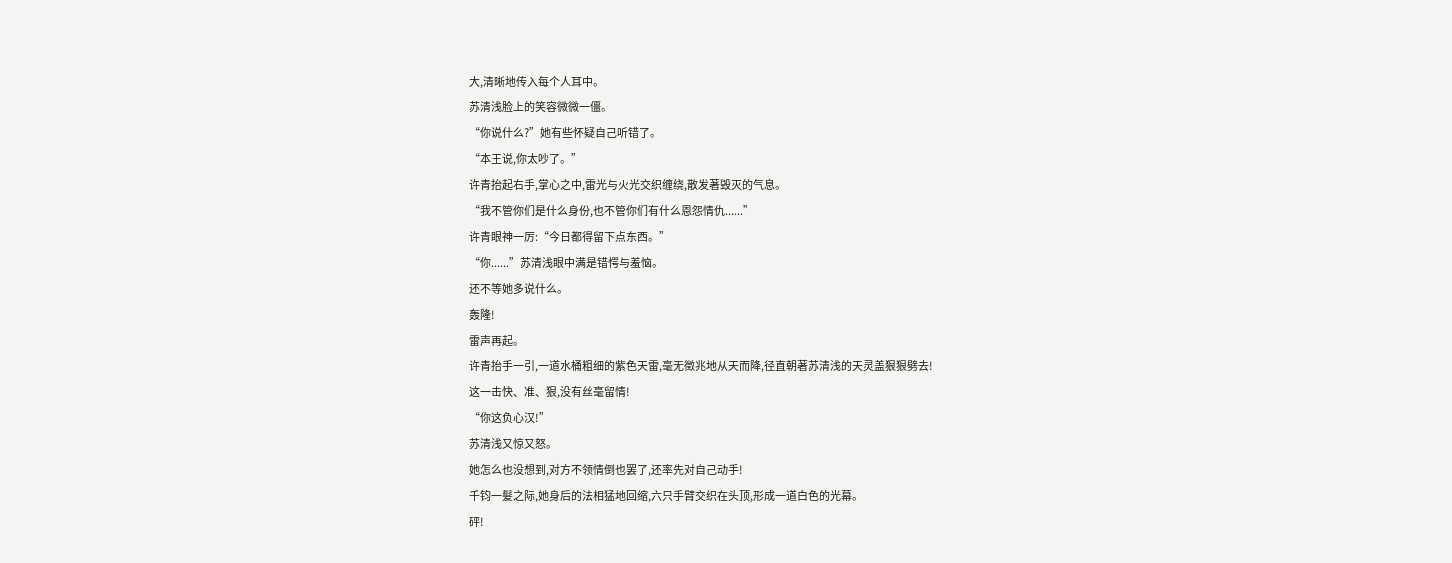大,清晰地传入每个人耳中。
苏清浅脸上的笑容微微一僵。
“你说什么?”她有些怀疑自己听错了。
“本王说,你太吵了。”
许青抬起右手,掌心之中,雷光与火光交织缠绕,散发著毁灭的气息。
“我不管你们是什么身份,也不管你们有什么恩怨情仇......”
许青眼神一厉:“今日都得留下点东西。”
“你......”苏清浅眼中满是错愕与羞恼。
还不等她多说什么。
轰隆!
雷声再起。
许青抬手一引,一道水桶粗细的紫色天雷,毫无徵兆地从天而降,径直朝著苏清浅的天灵盖狠狠劈去!
这一击快、准、狠,没有丝毫留情!
“你这负心汉!”
苏清浅又惊又怒。
她怎么也没想到,对方不领情倒也罢了,还率先对自己动手!
千钧一髮之际,她身后的法相猛地回缩,六只手臂交织在头顶,形成一道白色的光幕。
砰!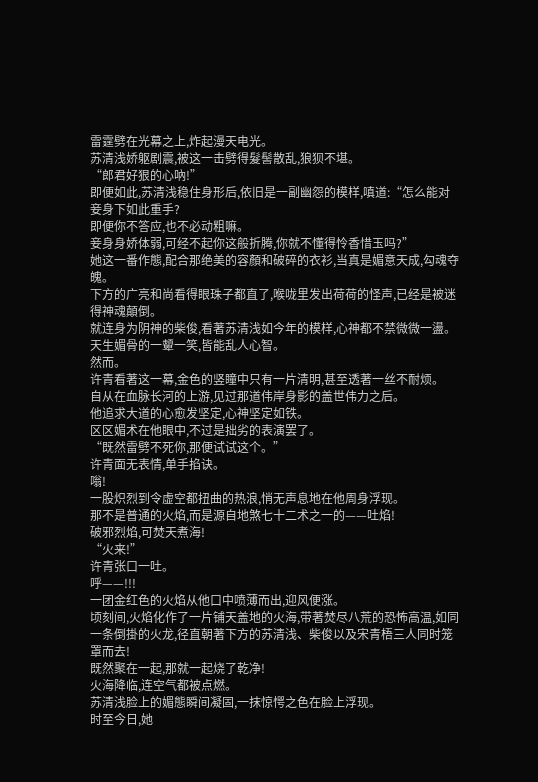雷霆劈在光幕之上,炸起漫天电光。
苏清浅娇躯剧震,被这一击劈得髮髻散乱,狼狈不堪。
“郎君好狠的心吶!”
即便如此,苏清浅稳住身形后,依旧是一副幽怨的模样,嗔道:“怎么能对妾身下如此重手?
即便你不答应,也不必动粗嘛。
妾身身娇体弱,可经不起你这般折腾,你就不懂得怜香惜玉吗?”
她这一番作態,配合那绝美的容顏和破碎的衣衫,当真是媚意天成,勾魂夺魄。
下方的广亮和尚看得眼珠子都直了,喉咙里发出荷荷的怪声,已经是被迷得神魂顛倒。
就连身为阴神的柴俊,看著苏清浅如今年的模样,心神都不禁微微一盪。
天生媚骨的一顰一笑,皆能乱人心智。
然而。
许青看著这一幕,金色的竖瞳中只有一片清明,甚至透著一丝不耐烦。
自从在血脉长河的上游,见过那道伟岸身影的盖世伟力之后。
他追求大道的心愈发坚定,心神坚定如铁。
区区媚术在他眼中,不过是拙劣的表演罢了。
“既然雷劈不死你,那便试试这个。”
许青面无表情,单手掐诀。
嗡!
一股炽烈到令虚空都扭曲的热浪,悄无声息地在他周身浮现。
那不是普通的火焰,而是源自地煞七十二术之一的——吐焰!
破邪烈焰,可焚天煮海!
“火来!”
许青张口一吐。
呼——!!!
一团金红色的火焰从他口中喷薄而出,迎风便涨。
顷刻间,火焰化作了一片铺天盖地的火海,带著焚尽八荒的恐怖高温,如同一条倒掛的火龙,径直朝著下方的苏清浅、柴俊以及宋青梧三人同时笼罩而去!
既然聚在一起,那就一起烧了乾净!
火海降临,连空气都被点燃。
苏清浅脸上的媚態瞬间凝固,一抹惊愕之色在脸上浮现。
时至今日,她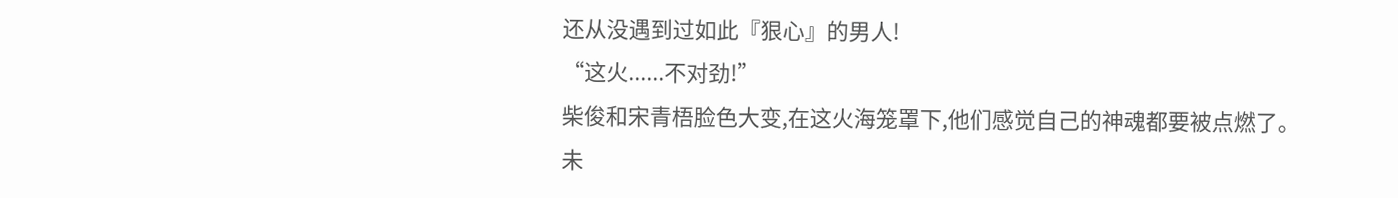还从没遇到过如此『狠心』的男人!
“这火......不对劲!”
柴俊和宋青梧脸色大变,在这火海笼罩下,他们感觉自己的神魂都要被点燃了。
未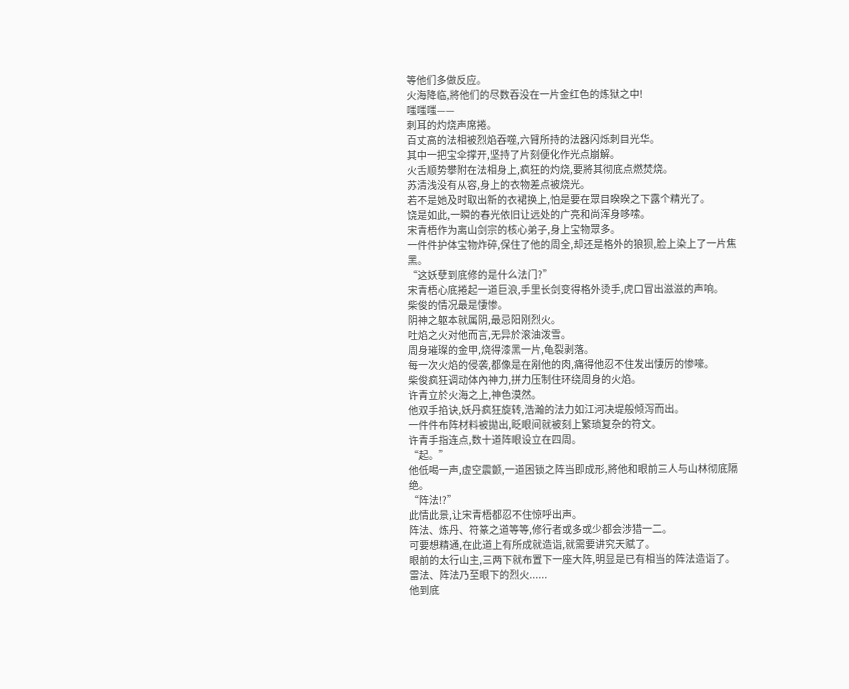等他们多做反应。
火海降临,將他们的尽数吞没在一片金红色的炼狱之中!
嗤嗤嗤——
刺耳的灼烧声席捲。
百丈高的法相被烈焰吞噬,六臂所持的法器闪烁刺目光华。
其中一把宝伞撑开,坚持了片刻便化作光点崩解。
火舌顺势攀附在法相身上,疯狂的灼烧,要將其彻底点燃焚烧。
苏清浅没有从容,身上的衣物差点被烧光。
若不是她及时取出新的衣裙换上,怕是要在眾目睽睽之下露个精光了。
饶是如此,一瞬的春光依旧让远处的广亮和尚浑身哆嗦。
宋青梧作为离山剑宗的核心弟子,身上宝物眾多。
一件件护体宝物炸碎,保住了他的周全,却还是格外的狼狈,脸上染上了一片焦黑。
“这妖孽到底修的是什么法门?”
宋青梧心底捲起一道巨浪,手里长剑变得格外烫手,虎口冒出滋滋的声响。
柴俊的情况最是悽惨。
阴神之躯本就属阴,最忌阳刚烈火。
吐焰之火对他而言,无异於滚油泼雪。
周身璀璨的金甲,烧得漆黑一片,龟裂剥落。
每一次火焰的侵袭,都像是在剐他的肉,痛得他忍不住发出悽厉的惨嚎。
柴俊疯狂调动体內神力,拼力压制住环绕周身的火焰。
许青立於火海之上,神色漠然。
他双手掐诀,妖丹疯狂旋转,浩瀚的法力如江河决堤般倾泻而出。
一件件布阵材料被拋出,眨眼间就被刻上繁琐复杂的符文。
许青手指连点,数十道阵眼设立在四周。
“起。”
他低喝一声,虚空震颤,一道困锁之阵当即成形,將他和眼前三人与山林彻底隔绝。
“阵法!?”
此情此景,让宋青梧都忍不住惊呼出声。
阵法、炼丹、符篆之道等等,修行者或多或少都会涉猎一二。
可要想精通,在此道上有所成就造诣,就需要讲究天赋了。
眼前的太行山主,三两下就布置下一座大阵,明显是已有相当的阵法造诣了。
雷法、阵法乃至眼下的烈火......
他到底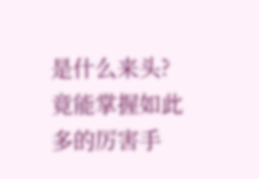是什么来头?
竟能掌握如此多的厉害手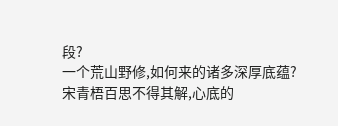段?
一个荒山野修,如何来的诸多深厚底蕴?
宋青梧百思不得其解,心底的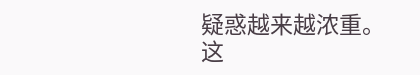疑惑越来越浓重。这